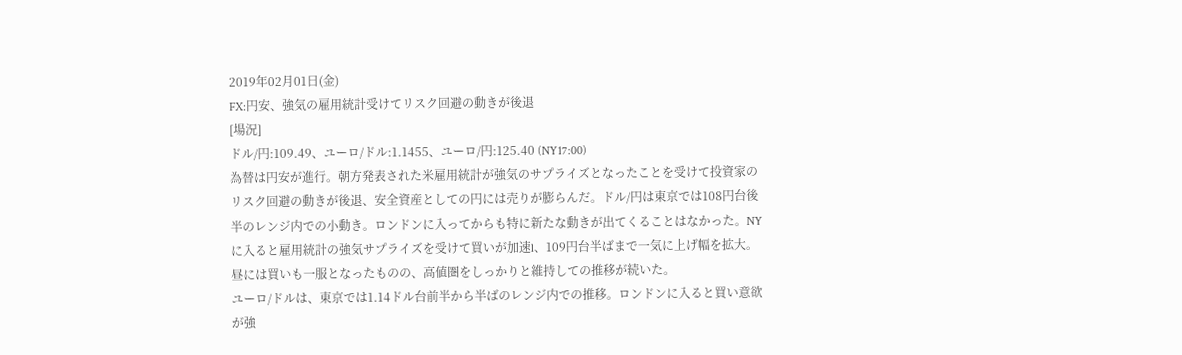2019年02月01日(金)
FX:円安、強気の雇用統計受けてリスク回避の動きが後退
[場況]
ドル/円:109.49、ユーロ/ドル:1.1455、ユーロ/円:125.40 (NY17:00)
為替は円安が進行。朝方発表された米雇用統計が強気のサプライズとなったことを受けて投資家のリスク回避の動きが後退、安全資産としての円には売りが膨らんだ。ドル/円は東京では108円台後半のレンジ内での小動き。ロンドンに入ってからも特に新たな動きが出てくることはなかった。NYに入ると雇用統計の強気サプライズを受けて買いが加速l、109円台半ばまで一気に上げ幅を拡大。昼には買いも一服となったものの、高値圏をしっかりと維持しての推移が続いた。
ユーロ/ドルは、東京では1.14ドル台前半から半ばのレンジ内での推移。ロンドンに入ると買い意欲が強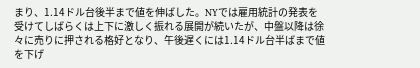まり、1.14ドル台後半まで値を伸ばした。NYでは雇用統計の発表を受けてしばらくは上下に激しく振れる展開が続いたが、中盤以降は徐々に売りに押される格好となり、午後遅くには1.14ドル台半ばまで値を下げ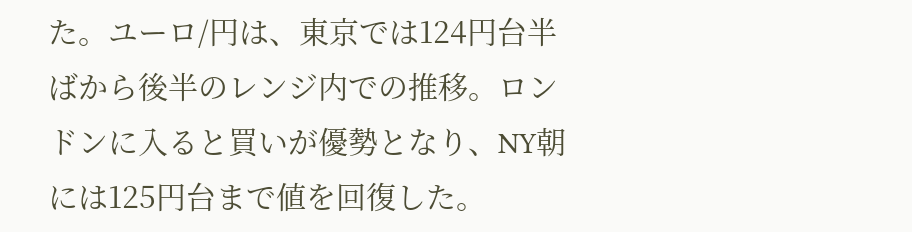た。ユーロ/円は、東京では124円台半ばから後半のレンジ内での推移。ロンドンに入ると買いが優勢となり、NY朝には125円台まで値を回復した。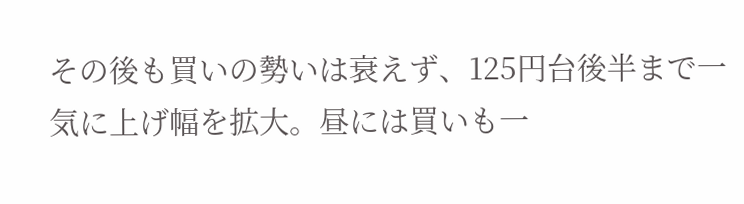その後も買いの勢いは衰えず、125円台後半まで一気に上げ幅を拡大。昼には買いも一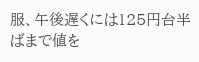服、午後遅くには125円台半ばまで値を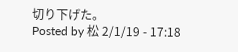切り下げた。
Posted by 松 2/1/19 - 17:18